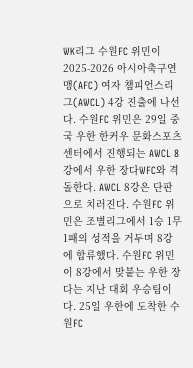WK리그 수원FC 위민이 2025-2026 아시아축구연맹(AFC) 여자 챔피언스리그(AWCL) 4강 진출에 나선다. 수원FC 위민은 29일 중국 우한 한커우 문화스포츠센터에서 진행되는 AWCL 8강에서 우한 장다WFC와 격돌한다. AWCL 8강은 단판으로 치러진다. 수원FC 위민은 조별리그에서 1승 1무 1패의 성적을 거두며 8강에 합류했다. 수원FC 위민이 8강에서 맞붙는 우한 장다는 지난 대회 우승팀이다. 25일 우한에 도착한 수원FC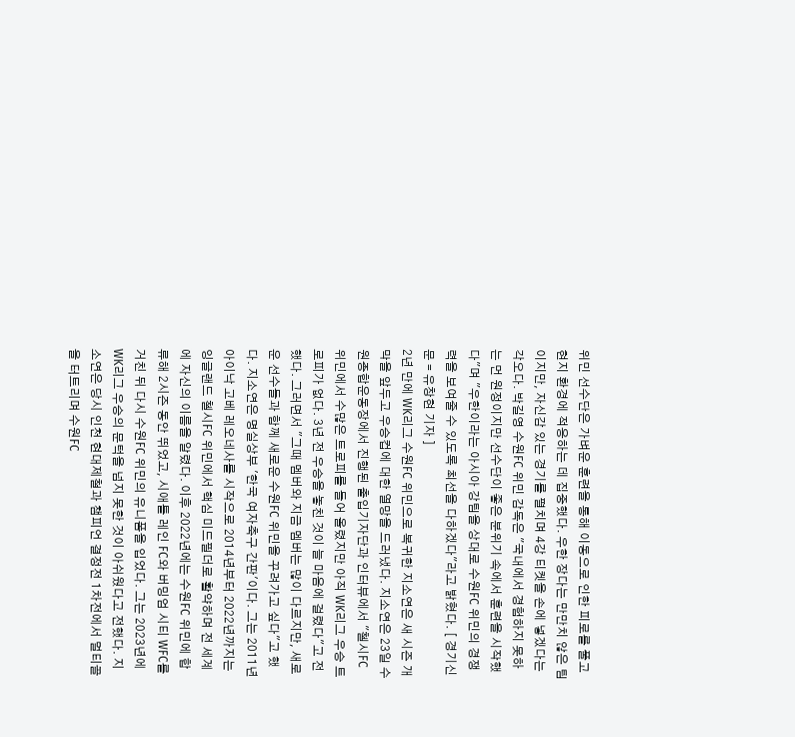위민 선수단은 가벼운 훈련을 통해 이동으로 인한 피로를 풀고 현지 환경에 적응하는 데 집중했다. 우한 장다는 만만치 않은 팀이지만, 자신감 있는 경기를 펼치며 4강 티켓을 손에 넣겠다는 각오다. 박길영 수원FC 위민 감독은 "국내에서 경험하지 못하는 먼 원정이지만 선수단이 좋은 분위기 속에서 훈련을 시작했다"며 "우한이라는 아시아 강팀을 상대로 수원FC 위민의 경쟁력을 보여줄 수 있도록 최선을 다하겠다"라고 밝혔다. [ 경기신문 = 유창현 기자 ]
2년 만에 WK리그 수원FC 위민으로 복귀한 지소연은 새 시즌 개막을 앞두고 우승컵에 대한 열망을 드러냈다. 지소연은 23일 수원종합운동장에서 진행된 출입기자단과 인터뷰에서 "첼시FC 위민에서 수많은 트로피를 들어 올렸지만 아직 WK리그 우승 트로피가 없다. 3년 전 우승을 놓친 것이 늘 마음에 걸렸다"고 전했다. 그러면서 "그때 멤버와 지금 멤버는 많이 다르지만, 새로운 선수들과 함께 새로운 수원FC 위민을 꾸려가고 싶다"고 했다. 지소연은 명실상부 '한국 여자축구 간판'이다. 그는 2011년 아이낙 고베 레오네사를 시작으로 2014년부터 2022년까지는 잉글랜드 첼시FC 위민에서 핵심 미드필더로 활약하며 전 세계에 자신의 이름을 알렸다. 이후 2022년에는 수원FC 위민에 합류해 2시즌 동안 뛰었고, 시애틀 레인 FC와 버밍엄 시티 WFC를 거친 뒤 다시 수원FC 위민의 유니폼을 입었다. 그는 2023년에 WK리그 우승의 문턱을 넘지 못한 것이 아쉬웠다고 전했다. 지소연은 당시 인천 현대제철과 챔피언 결정전 1차전에서 멀티골을 터트리며 수원FC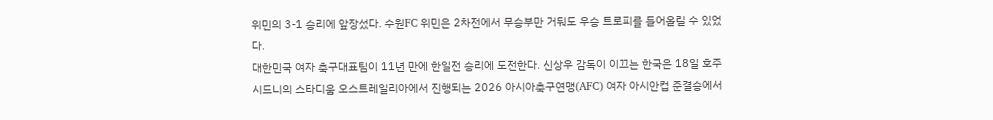위민의 3-1 승리에 앞장섰다. 수원FC 위민은 2차전에서 무승부만 거둬도 우승 트로피를 들어올릴 수 있었다.
대한민국 여자 축구대표팀이 11년 만에 한일전 승리에 도전한다. 신상우 감독이 이끄는 한국은 18일 호주 시드니의 스타디움 오스트레일리아에서 진행되는 2026 아시아축구연맹(AFC) 여자 아시안컵 준결승에서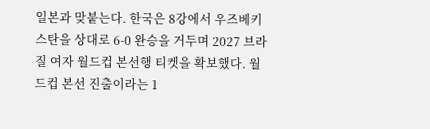일본과 맞붙는다. 한국은 8강에서 우즈베키스탄을 상대로 6-0 완승을 거두며 2027 브라질 여자 월드컵 본선행 티켓을 확보했다. 월드컵 본선 진출이라는 1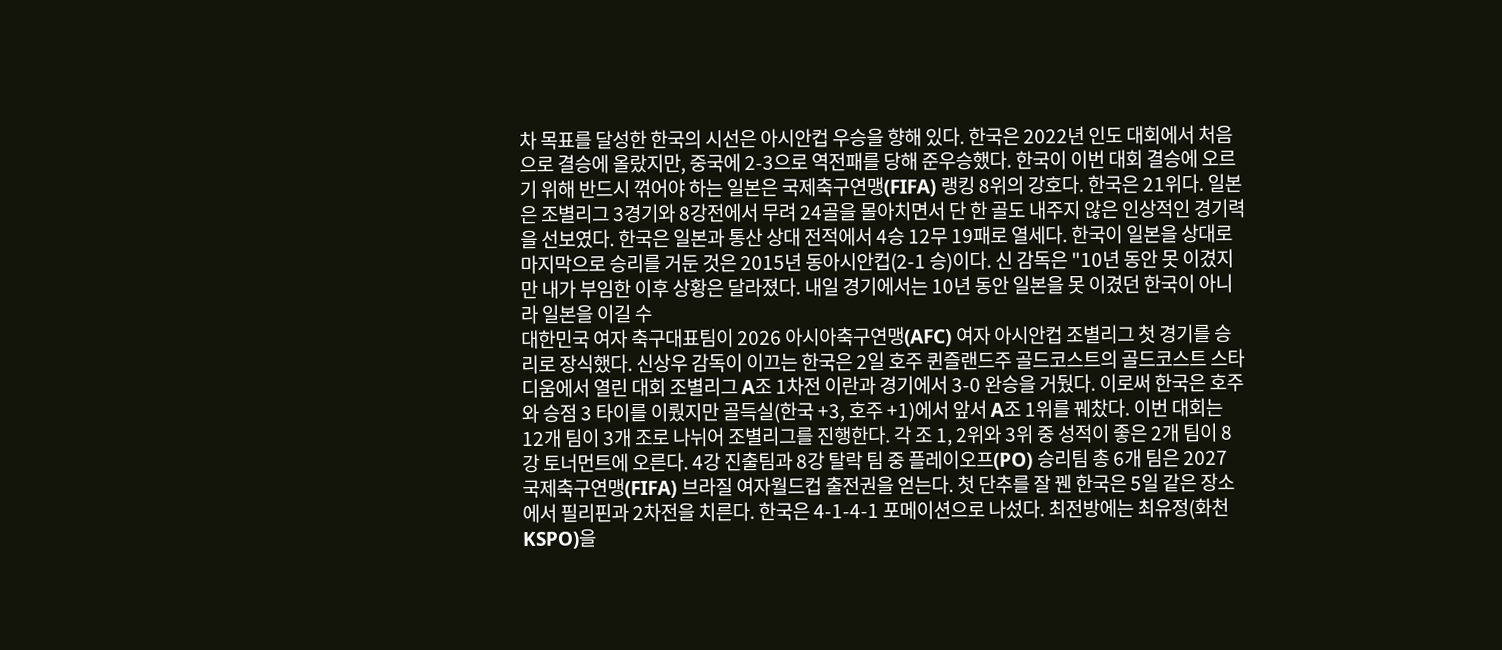차 목표를 달성한 한국의 시선은 아시안컵 우승을 향해 있다. 한국은 2022년 인도 대회에서 처음으로 결승에 올랐지만, 중국에 2-3으로 역전패를 당해 준우승했다. 한국이 이번 대회 결승에 오르기 위해 반드시 꺾어야 하는 일본은 국제축구연맹(FIFA) 랭킹 8위의 강호다. 한국은 21위다. 일본은 조별리그 3경기와 8강전에서 무려 24골을 몰아치면서 단 한 골도 내주지 않은 인상적인 경기력을 선보였다. 한국은 일본과 통산 상대 전적에서 4승 12무 19패로 열세다. 한국이 일본을 상대로 마지막으로 승리를 거둔 것은 2015년 동아시안컵(2-1 승)이다. 신 감독은 "10년 동안 못 이겼지만 내가 부임한 이후 상황은 달라졌다. 내일 경기에서는 10년 동안 일본을 못 이겼던 한국이 아니라 일본을 이길 수
대한민국 여자 축구대표팀이 2026 아시아축구연맹(AFC) 여자 아시안컵 조별리그 첫 경기를 승리로 장식했다. 신상우 감독이 이끄는 한국은 2일 호주 퀸즐랜드주 골드코스트의 골드코스트 스타디움에서 열린 대회 조별리그 A조 1차전 이란과 경기에서 3-0 완승을 거뒀다. 이로써 한국은 호주와 승점 3 타이를 이뤘지만 골득실(한국 +3, 호주 +1)에서 앞서 A조 1위를 꿰찼다. 이번 대회는 12개 팀이 3개 조로 나뉘어 조별리그를 진행한다. 각 조 1, 2위와 3위 중 성적이 좋은 2개 팀이 8강 토너먼트에 오른다. 4강 진출팀과 8강 탈락 팀 중 플레이오프(PO) 승리팀 총 6개 팀은 2027 국제축구연맹(FIFA) 브라질 여자월드컵 출전권을 얻는다. 첫 단추를 잘 꿴 한국은 5일 같은 장소에서 필리핀과 2차전을 치른다. 한국은 4-1-4-1 포메이션으로 나섰다. 최전방에는 최유정(화천KSPO)을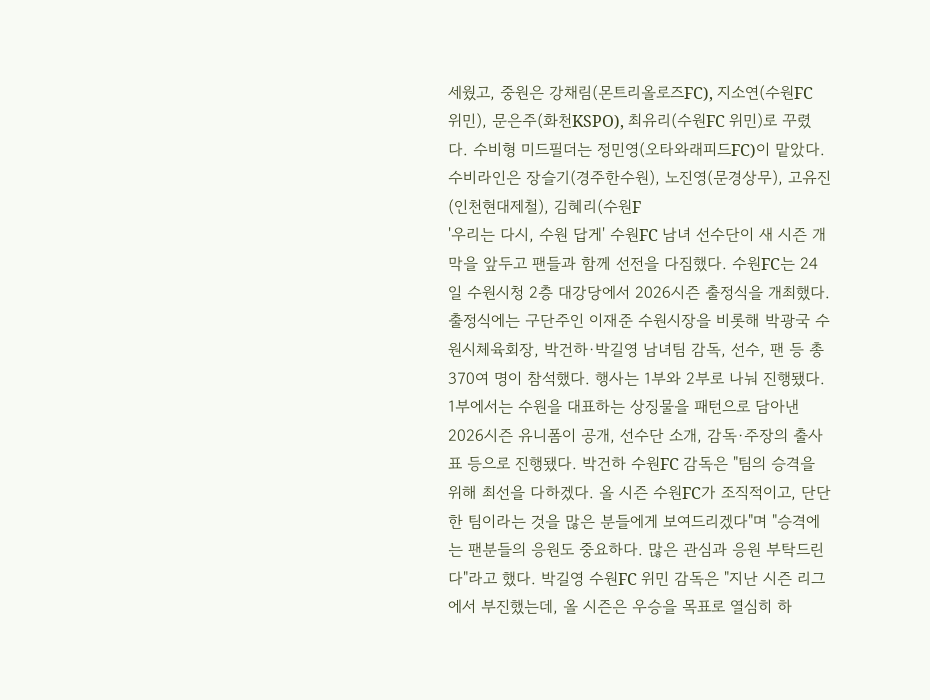세웠고, 중원은 강채림(몬트리올로즈FC), 지소연(수원FC 위민), 문은주(화천KSPO), 최유리(수원FC 위민)로 꾸렸다. 수비형 미드필더는 정민영(오타와래피드FC)이 맡았다. 수비라인은 장슬기(경주한수원), 노진영(문경상무), 고유진(인천현대제철), 김혜리(수원F
'우리는 다시, 수원 답게' 수원FC 남녀 선수단이 새 시즌 개막을 앞두고 팬들과 함께 선전을 다짐했다. 수원FC는 24일 수원시청 2층 대강당에서 2026시즌 출정식을 개최했다. 출정식에는 구단주인 이재준 수원시장을 비롯해 박광국 수원시체육회장, 박건하·박길영 남녀팀 감독, 선수, 팬 등 총 370여 명이 참석했다. 행사는 1부와 2부로 나눠 진행됐다. 1부에서는 수원을 대표하는 상징물을 패턴으로 담아낸 2026시즌 유니폼이 공개, 선수단 소개, 감독·주장의 출사표 등으로 진행됐다. 박건하 수원FC 감독은 "팀의 승격을 위해 최선을 다하겠다. 올 시즌 수원FC가 조직적이고, 단단한 팀이라는 것을 많은 분들에게 보여드리겠다"며 "승격에는 팬분들의 응원도 중요하다. 많은 관심과 응원 부탁드린다"라고 했다. 박길영 수원FC 위민 감독은 "지난 시즌 리그에서 부진했는데, 올 시즌은 우승을 목표로 열심히 하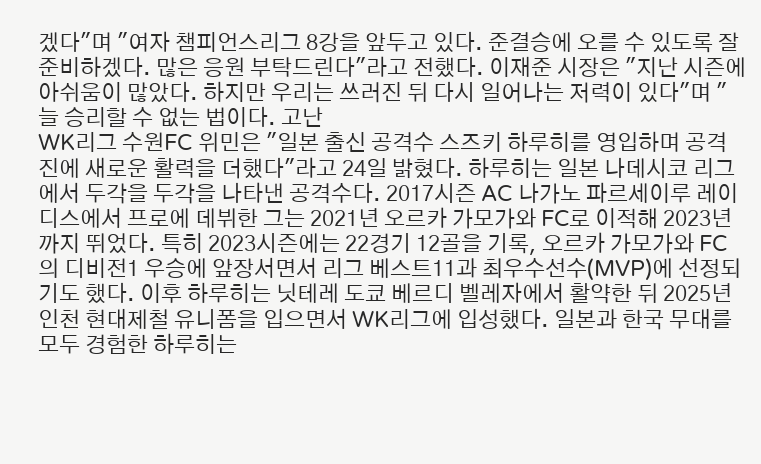겠다"며 "여자 챔피언스리그 8강을 앞두고 있다. 준결승에 오를 수 있도록 잘 준비하겠다. 많은 응원 부탁드린다"라고 전했다. 이재준 시장은 "지난 시즌에 아쉬움이 많았다. 하지만 우리는 쓰러진 뒤 다시 일어나는 저력이 있다"며 "늘 승리할 수 없는 법이다. 고난
WK리그 수원FC 위민은 "일본 출신 공격수 스즈키 하루히를 영입하며 공격진에 새로운 활력을 더했다"라고 24일 밝혔다. 하루히는 일본 나데시코 리그에서 두각을 두각을 나타낸 공격수다. 2017시즌 AC 나가노 파르세이루 레이디스에서 프로에 데뷔한 그는 2021년 오르카 가모가와 FC로 이적해 2023년까지 뛰었다. 특히 2023시즌에는 22경기 12골을 기록, 오르카 가모가와 FC의 디비전1 우승에 앞장서면서 리그 베스트11과 최우수선수(MVP)에 선정되기도 했다. 이후 하루히는 닛테레 도쿄 베르디 벨레자에서 활약한 뒤 2025년 인천 현대제철 유니폼을 입으면서 WK리그에 입성했다. 일본과 한국 무대를 모두 경험한 하루히는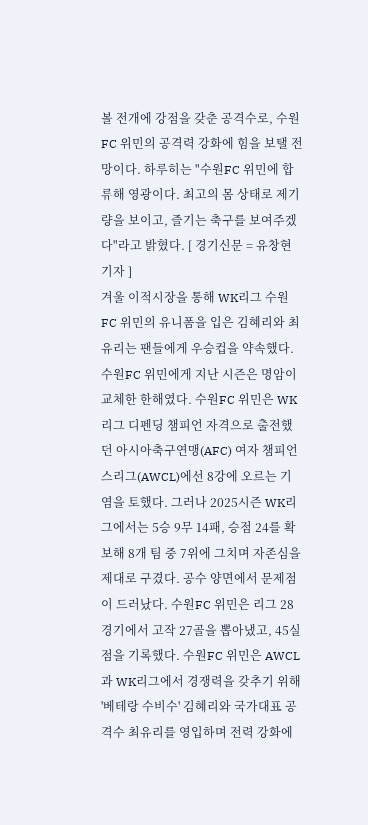볼 전개에 강점을 갖춘 공격수로, 수원FC 위민의 공격력 강화에 힘을 보탤 전망이다. 하루히는 "수원FC 위민에 합류해 영광이다. 최고의 몸 상태로 제기량을 보이고, 즐기는 축구를 보여주겠다"라고 밝혔다. [ 경기신문 = 유창현 기자 ]
겨울 이적시장을 통해 WK리그 수원FC 위민의 유니폼을 입은 김혜리와 최유리는 팬들에게 우승컵을 약속했다. 수원FC 위민에게 지난 시즌은 명암이 교체한 한해였다. 수원FC 위민은 WK리그 디펜딩 챔피언 자격으로 출전했던 아시아축구연맹(AFC) 여자 챔피언스리그(AWCL)에선 8강에 오르는 기염을 토했다. 그러나 2025시즌 WK리그에서는 5승 9무 14패, 승점 24를 확보해 8개 팀 중 7위에 그치며 자존심을 제대로 구겼다. 공수 양면에서 문제점이 드러났다. 수원FC 위민은 리그 28경기에서 고작 27골을 뽑아냈고, 45실점을 기록했다. 수원FC 위민은 AWCL과 WK리그에서 경쟁력을 갖추기 위해 '베테랑 수비수' 김혜리와 국가대표 공격수 최유리를 영입하며 전력 강화에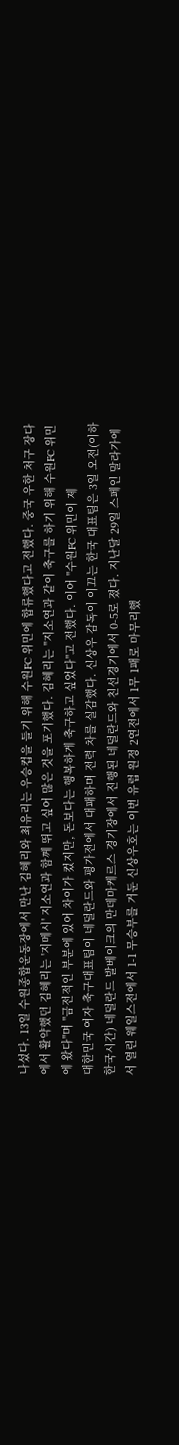나섰다. 13일 수원종합운동장에서 만난 김혜리와 최유리는 우승컵을 들기 위해 수원FC 위민에 합류했다고 전했다. 중국 우한 처구 장다에서 활약했던 김혜리는 '지메시' 지소연과 함께 뛰고 싶어 많은 것을 포기했다. 김혜리는 "지소연과 같이 축구를 하기 위해 수원FC 위민에 왔다"며 "금전적인 부분에 있어 차이가 컸지만, 돈보다는 행복하게 축구하고 싶었다"고 전했다. 이어 "수원FC 위민이 제
대한민국 여자 축구대표팀이 네덜란드와 평가전에서 대패하며 전력 차를 실감했다. 신상우 감독이 이끄는 한국 대표팀은 3일 오전(이하 한국시간) 네덜란드 발베이크의 만데마케르스 경기장에서 진행된 네덜란드와 친선경기에서 0-5로 졌다. 지난달 29일 스페인 말라가에서 열린 웨일스전에서 1-1 무승부를 거둔 신상우호는 이번 유럽 원정 2연전에서 1무 1패로 마무리했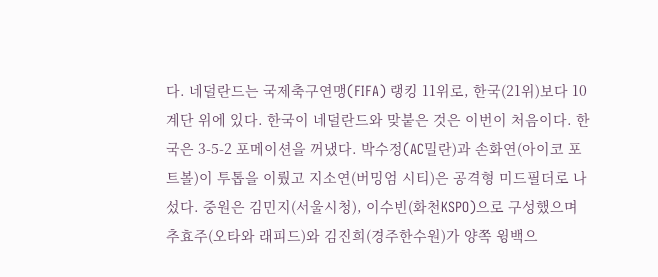다. 네덜란드는 국제축구연맹(FIFA) 랭킹 11위로, 한국(21위)보다 10계단 위에 있다. 한국이 네덜란드와 맞붙은 것은 이번이 처음이다. 한국은 3-5-2 포메이션을 꺼냈다. 박수정(AC밀란)과 손화연(아이코 포트볼)이 투톱을 이뤘고 지소연(버밍엄 시티)은 공격형 미드필더로 나섰다. 중원은 김민지(서울시청), 이수빈(화천KSPO)으로 구성했으며 추효주(오타와 래피드)와 김진희(경주한수원)가 양쪽 윙백으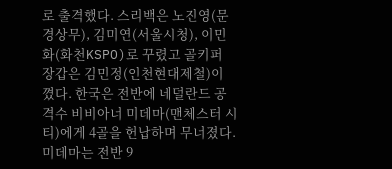로 출격했다. 스리백은 노진영(문경상무), 김미연(서울시청), 이민화(화천KSPO)로 꾸렸고 골키퍼 장갑은 김민정(인천현대제철)이 꼈다. 한국은 전반에 네덜란드 공격수 비비아너 미데마(맨체스터 시티)에게 4골을 헌납하며 무너졌다. 미데마는 전반 9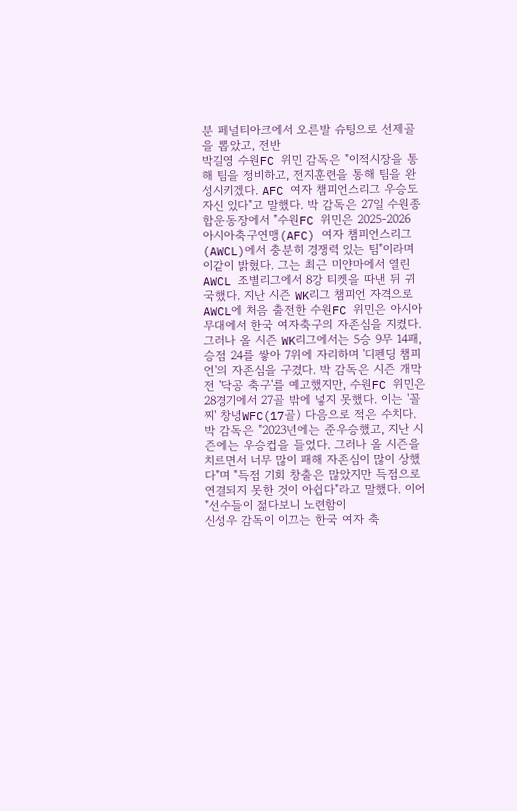분 페널티아크에서 오른발 슈팅으로 선제골을 뽑았고, 전반
박길영 수원FC 위민 감독은 "이적시장을 통해 팀을 정비하고, 전지훈련을 통해 팀을 완성시키겠다. AFC 여자 챔피언스리그 우승도 자신 있다"고 말했다. 박 감독은 27일 수원종합운동장에서 "수원FC 위민은 2025-2026 아시아축구연맹(AFC) 여자 챔피언스리그(AWCL)에서 충분히 경쟁력 있는 팀"이라며 이같이 밝혔다. 그는 최근 미얀마에서 열린 AWCL 조별리그에서 8강 티켓을 따낸 뒤 귀국했다. 지난 시즌 WK리그 챔피언 자격으로 AWCL에 처음 출전한 수원FC 위민은 아시아 무대에서 한국 여자축구의 자존심을 지켰다. 그러나 올 시즌 WK리그에서는 5승 9무 14패, 승점 24를 쌓아 7위에 자리하며 '디펜딩 챔피언'의 자존심을 구겼다. 박 감독은 시즌 개막 전 '닥공 축구'를 예고했지만, 수원FC 위민은 28경기에서 27골 밖에 넣지 못했다. 이는 '꼴찌' 창녕WFC(17골) 다음으로 적은 수치다. 박 감독은 "2023년에는 준우승했고, 지난 시즌에는 우승컵을 들었다. 그러나 올 시즌을 치르면서 너무 많이 패해 자존심이 많이 상했다"며 "득점 기회 창출은 많았지만 득점으로 연결되지 못한 것이 아쉽다"라고 말했다. 이어 "선수들이 젊다보니 노련함이
신성우 감독이 이끄는 한국 여자 축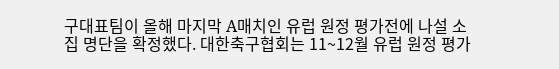구대표팀이 올해 마지막 A매치인 유럽 원정 평가전에 나설 소집 명단을 확정했다. 대한축구협회는 11~12월 유럽 원정 평가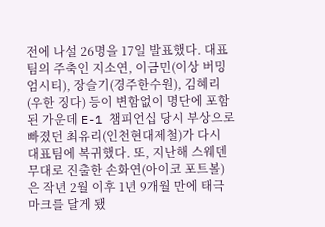전에 나설 26명을 17일 발표했다. 대표팀의 주축인 지소연, 이금민(이상 버밍엄시티), 장슬기(경주한수원), 김혜리(우한 징다) 등이 변함없이 명단에 포함된 가운데 E-1 챔피언십 당시 부상으로 빠졌던 최유리(인천현대제철)가 다시 대표팀에 복귀했다. 또, 지난해 스웨덴 무대로 진출한 손화연(아이코 포트볼)은 작년 2월 이후 1년 9개월 만에 태극마크를 달게 됐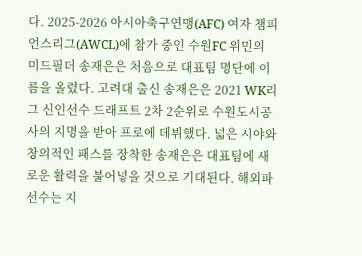다. 2025-2026 아시아축구연맹(AFC) 여자 챔피언스리그(AWCL)에 참가 중인 수원FC 위민의 미드필더 송재은은 처음으로 대표팀 명단에 이름을 올렸다. 고려대 출신 송재은은 2021 WK리그 신인선수 드래프트 2차 2순위로 수원도시공사의 지명을 받아 프로에 데뷔했다. 넓은 시야와 창의적인 패스를 장착한 송재은은 대표팀에 새로운 활력을 불어넣을 것으로 기대된다. 해외파 선수는 지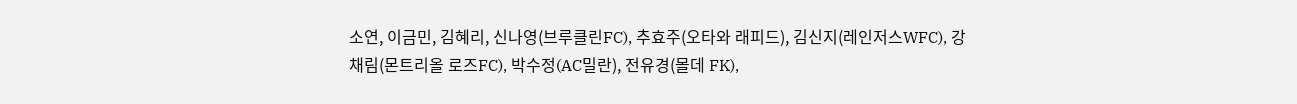소연, 이금민, 김혜리, 신나영(브루클린FC), 추효주(오타와 래피드), 김신지(레인저스WFC), 강채림(몬트리올 로즈FC), 박수정(AC밀란), 전유경(몰데 FK),